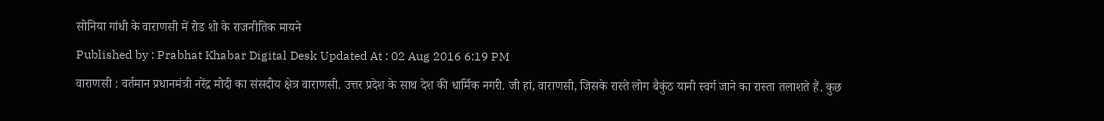सोनिया गांधी के वाराणसी में रोड शो के राजनीतिक मायने
Published by : Prabhat Khabar Digital Desk Updated At : 02 Aug 2016 6:19 PM
वाराणसी : वर्तमान प्रधानमंत्री नरेंद्र मोदी का संसदीय क्षेत्र वाराणसी. उत्तर प्रदेश के साथ देश की धार्मिक नगरी. जी हां, वाराणसी, जिसके रास्ते लोग बैकुंठ यानी स्वर्ग जाने का रास्ता तलाशते हैं. कुछ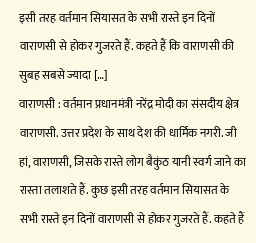इसी तरह वर्तमान सियासत के सभी रास्ते इन दिनों वाराणसी से होकर गुजरते हैं. कहते हैं कि वाराणसी की सुबह सबसे ज्यादा […]
वाराणसी : वर्तमान प्रधानमंत्री नरेंद्र मोदी का संसदीय क्षेत्र वाराणसी. उत्तर प्रदेश के साथ देश की धार्मिक नगरी. जी हां, वाराणसी, जिसके रास्ते लोग बैकुंठ यानी स्वर्ग जाने का रास्ता तलाशते हैं. कुछ इसी तरह वर्तमान सियासत के सभी रास्ते इन दिनों वाराणसी से होकर गुजरते हैं. कहते हैं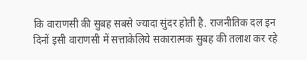कि वाराणसी की सुबह सबसे ज्यादा सुंदर होती है. राजनीतिक दल इन दिनों इसी वाराणसी में सत्ताकेलिये सकारात्मक सुबह की तलाश कर रहे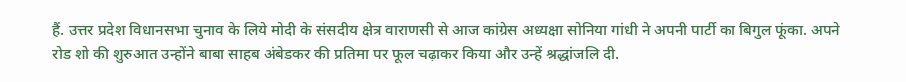हैं. उत्तर प्रदेश विधानसभा चुनाव के लिये मोदी के संसदीय क्षेत्र वाराणसी से आज कांग्रेस अध्यक्षा सोनिया गांधी ने अपनी पार्टी का बिगुल फूंका. अपने रोड शो की शुरुआत उन्होंने बाबा साहब अंबेडकर की प्रतिमा पर फूल चढ़ाकर किया और उन्हें श्रद्धांजलि दी.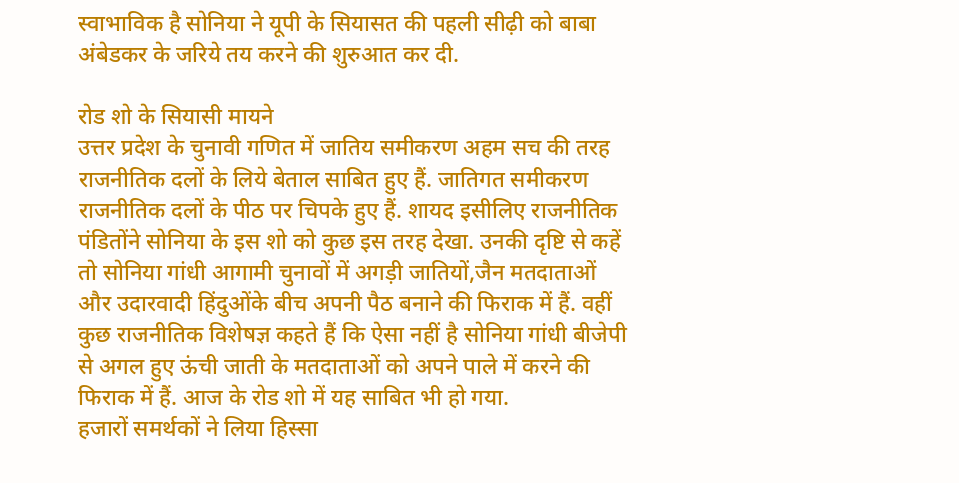स्वाभाविक है सोनिया ने यूपी के सियासत की पहली सीढ़ी को बाबा अंबेडकर के जरिये तय करने की शुरुआत कर दी.

रोड शो के सियासी मायने
उत्तर प्रदेश के चुनावी गणित में जातिय समीकरण अहम सच की तरह राजनीतिक दलों के लिये बेताल साबित हुए हैं. जातिगत समीकरण राजनीतिक दलों के पीठ पर चिपके हुए हैं. शायद इसीलिए राजनीतिक पंडितोंने सोनिया के इस शो को कुछ इस तरह देखा. उनकी दृष्टि से कहें तो सोनिया गांधी आगामी चुनावों में अगड़ी जातियों,जैन मतदाताओं और उदारवादी हिंदुओंके बीच अपनी पैठ बनाने की फिराक में हैं. वहीं कुछ राजनीतिक विशेषज्ञ कहते हैं कि ऐसा नहीं है सोनिया गांधी बीजेपी से अगल हुए ऊंची जाती के मतदाताओं को अपने पाले में करने की फिराक में हैं. आज के रोड शो में यह साबित भी हो गया.
हजारों समर्थकों ने लिया हिस्सा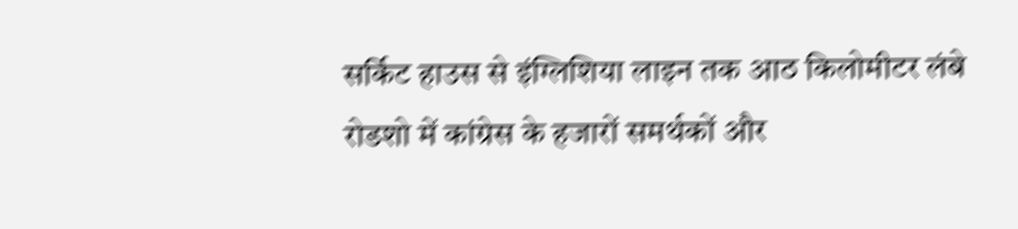सर्किट हाउस से इंग्लिशिया लाइन तक आठ किलोमीटर लंबे रोडशो में कांग्रेस के हजारों समर्थकों और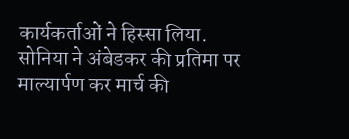कार्यकर्ताओं ने हिस्सा लिया. सोनिया ने अंबेडकर की प्रतिमा पर माल्यार्पण कर मार्च की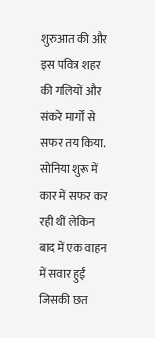शुरुआत की और इस पवित्र शहर की गलियों और संकरे मार्गों से सफर तय किया. सोनिया शुरू में कार में सफर कर रही थीं लेकिन बाद में एक वाहन में सवार हुईं जिसकी छत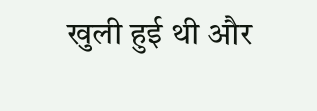खुली हुई थी और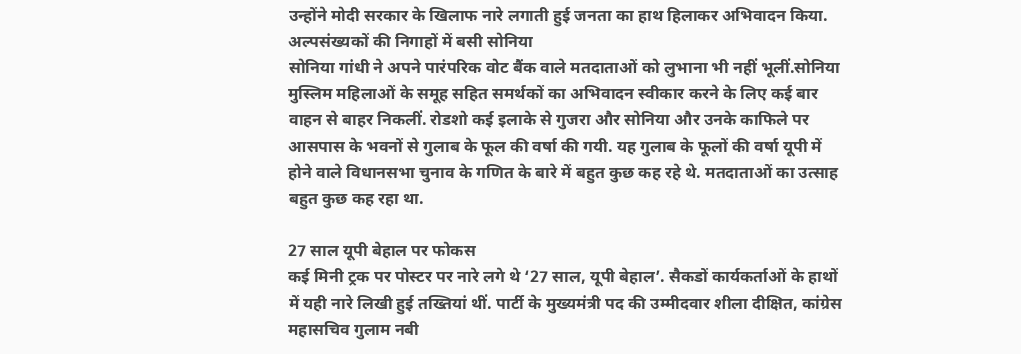उन्होंने मोदी सरकार के खिलाफ नारे लगाती हुई जनता का हाथ हिलाकर अभिवादन किया.
अल्पसंख्यकों की निगाहों में बसी सोनिया
सोनिया गांधी ने अपने पारंपरिक वोट बैंक वाले मतदाताओं को लुभाना भी नहीं भूलीं.सोनिया मुस्लिम महिलाओं के समूह सहित समर्थकों का अभिवादन स्वीकार करने के लिए कई बार वाहन से बाहर निकलीं. रोडशो कई इलाके से गुजरा और सोनिया और उनके काफिले पर आसपास के भवनों से गुलाब के फूल की वर्षा की गयी. यह गुलाब के फूलों की वर्षा यूपी में होने वाले विधानसभा चुनाव के गणित के बारे में बहुत कुछ कह रहे थे. मतदाताओं का उत्साह बहुत कुछ कह रहा था.

27 साल यूपी बेहाल पर फोकस
कई मिनी ट्रक पर पोस्टर पर नारे लगे थे ‘27 साल, यूपी बेहाल’. सैकडों कार्यकर्ताओं के हाथों में यही नारे लिखी हुई तख्तियां थीं. पार्टी के मुख्यमंत्री पद की उम्मीदवार शीला दीक्षित, कांग्रेस महासचिव गुलाम नबी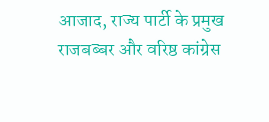आजाद, राज्य पार्टी के प्रमुख राजबब्बर और वरिष्ठ कांग्रेस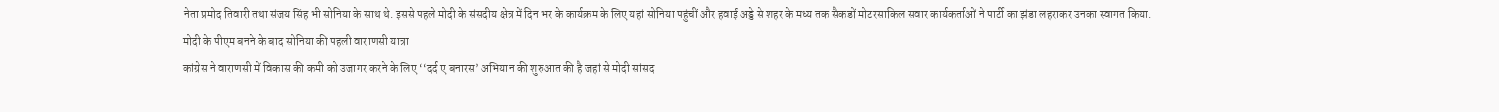नेता प्रमोद तिवारी तथा संजय सिंह भी सोनिया के साथ थे. इससे पहले मोदी के संसदीय क्षेत्र में दिन भर के कार्यक्रम के लिए यहां सोनिया पहुंचीं और हवाई अड्डे से शहर के मध्य तक सैकडों मोटरसाकिल सवार कार्यकर्ताओं ने पार्टी का झंडा लहराकर उनका स्वागत किया.
मोदी के पीएम बनने के बाद सोनिया की पहली वाराणसी यात्रा
कांग्रेस ने वाराणसी में विकास की कमी को उजागर करने के लिए ‘‘दर्द ए बनारस’ अभियान की शुरुआत की है जहां से मोदी सांसद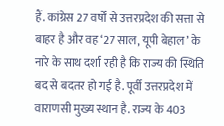हैं. कांग्रेस 27 वर्षों से उत्तरप्रदेश की सत्ता से बाहर है और वह ‘27 साल, यूपी बेहाल’ के नारे के साथ दर्शा रही है कि राज्य की स्थिति बद से बदतर हो गई है. पूर्वी उत्तरप्रदेश में वाराणसी मुख्य स्थान है. राज्य के 403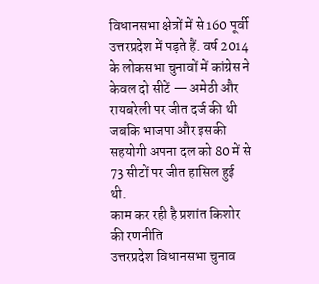विधानसभा क्षेत्रों में से 160 पूर्वी उत्तरप्रदेश में पड़ते हैं. वर्ष 2014 के लोकसभा चुनावों में कांग्रेस ने केवल दो सीटें — अमेठी और रायबरेली पर जीत दर्ज की थी जबकि भाजपा और इसकी सहयोगी अपना दल को 80 में से 73 सीटों पर जीत हासिल हुई थी.
काम कर रही है प्रशांत किशोर की रणनीति
उत्तरप्रदेश विधानसभा चुनाव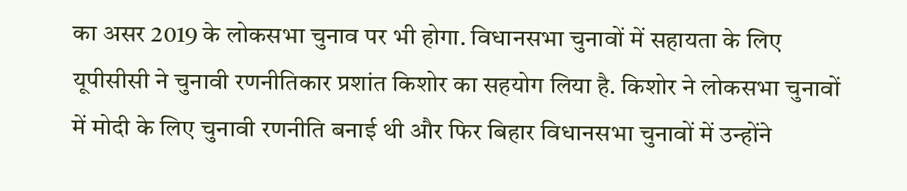का असर 2019 के लोकसभा चुनाव पर भी होगा. विधानसभा चुनावों में सहायता के लिए यूपीसीसी ने चुनावी रणनीतिकार प्रशांत किशोर का सहयोग लिया है. किशोर ने लोकसभा चुनावों में मोदी के लिए चुनावी रणनीति बनाई थी और फिर बिहार विधानसभा चुनावों में उन्होंने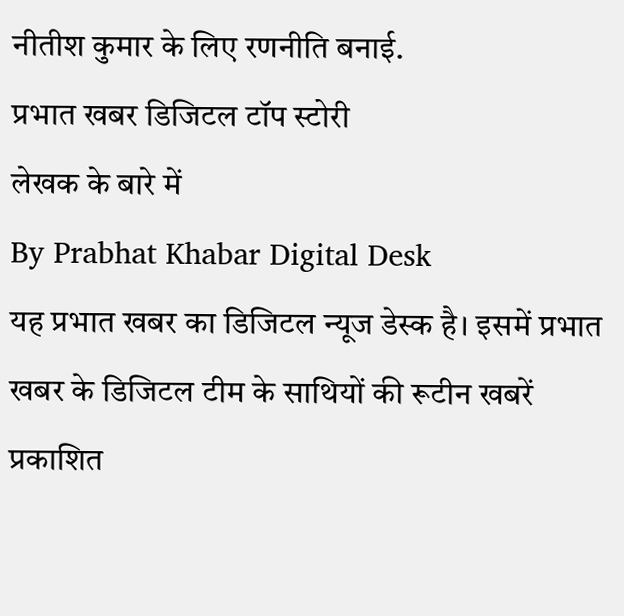नीतीश कुमार के लिए रणनीति बनाई.
प्रभात खबर डिजिटल टॉप स्टोरी
लेखक के बारे में
By Prabhat Khabar Digital Desk
यह प्रभात खबर का डिजिटल न्यूज डेस्क है। इसमें प्रभात खबर के डिजिटल टीम के साथियों की रूटीन खबरें प्रकाशित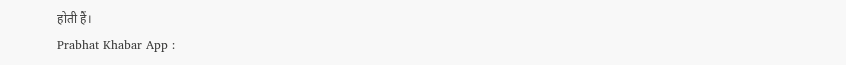होती हैं।
Prabhat Khabar App :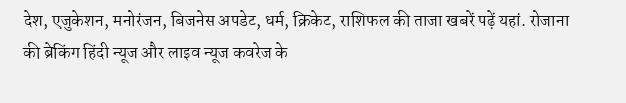देश, एजुकेशन, मनोरंजन, बिजनेस अपडेट, धर्म, क्रिकेट, राशिफल की ताजा खबरें पढ़ें यहां. रोजाना की ब्रेकिंग हिंदी न्यूज और लाइव न्यूज कवरेज के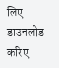लिए डाउनलोड करिए